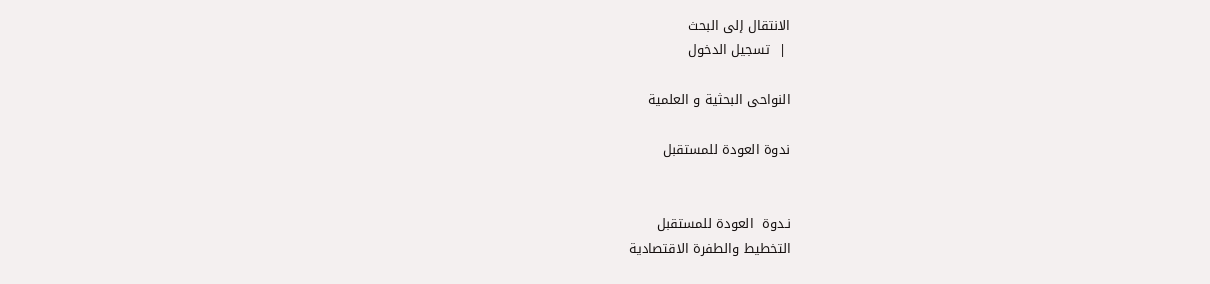الانتقال إلى البحث
 |  تسجيل الدخول

النواحى البحثية و العلمية

ندوة العودة للمستقبل


نـدوة  العودة للمستقبل
التخطيط والطفرة الاقتصادية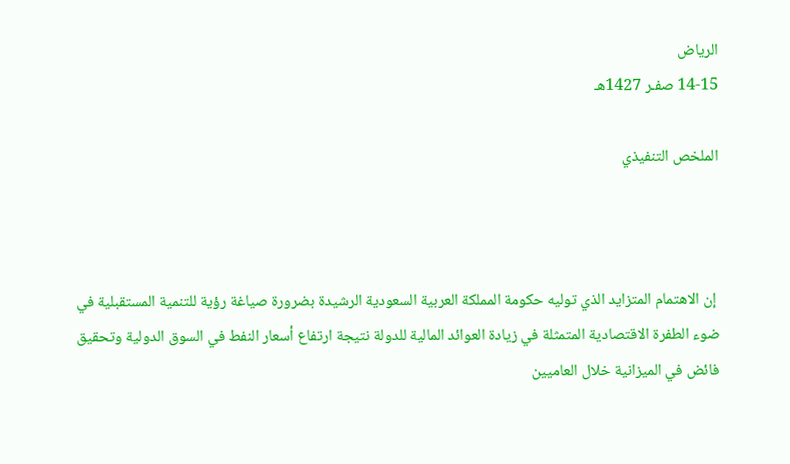الرياض
14-15 صفـر 1427هـ

الملخص التنفيذي



 إن الاهتمام المتزايد الذي توليه حكومة المملكة العربية السعودية الرشيدة بضرورة صياغة رؤية للتنمية المستقبلية في ضوء الطفرة الاقتصادية المتمثلة في زيادة العوائد المالية للدولة نتيجة ارتفاع أسعار النفط في السوق الدولية وتحقيق فائض في الميزانية خلال العاميين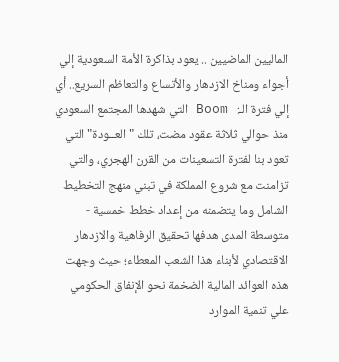الماليين الماضيين .. يعود بذاكرة الأمة السعودية إلي أجواء ومناخ الازدهار والأتساع والتعاظم السريع.. أي إلي فترة الـ:   Boom التي شهدها المجتمع السعودي منذ حوالي ثلاثة عقود مضت، تلك "العــودة" التي تعود بنا لفترة التسعينات من القرن الهجري، والتي تزامنت مع شروع المملكة في تبني منهج التخطيط الشامل وما يتضمنه من إعداد خطط خمسية - متوسطة المدى هدفها تحقيق الرفاهية والازدهار الاقتصادي لأبناء هذا الشعب المعطاء؛ حيث وجهت هذه العوائد المالية الضخمة نحو الإنفاق الحكومي علي تنمية الموارد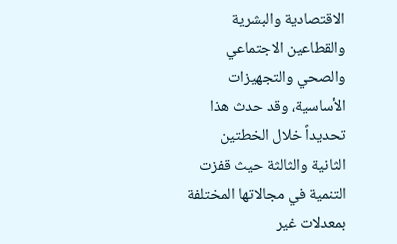الاقتصادية والبشرية والقطاعين الاجتماعي والصحي والتجهيزات الأساسية، وقد حدث هذا تحديداً خلال الخطتين الثانية والثالثة حيث قفزت التنمية في مجالاتها المختلفة بمعدلات غير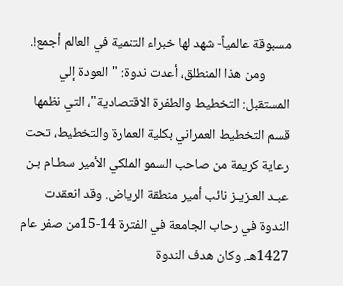مسبوقة عالمياً- شهد لها خبراء التنمية في العالم أجمع!.
        ومن هذا المنطلق، أعدت ندوة: "العودة إلي المستقبل: التخطيط والطفرة الاقتصادية"، التي نظمها قسم التخطيط العمراني بكلية العمارة والتخطيط، تحت رعاية كريمة من صاحب السمو الملكي الأمير سطـام بـن عبـد العـزيـز نائب أمير منطقة الرياض. وقد انعقدت الندوة في رحاب الجامعة في الفترة 14-15من صفر عام 1427هـ. وكان هدف الندوة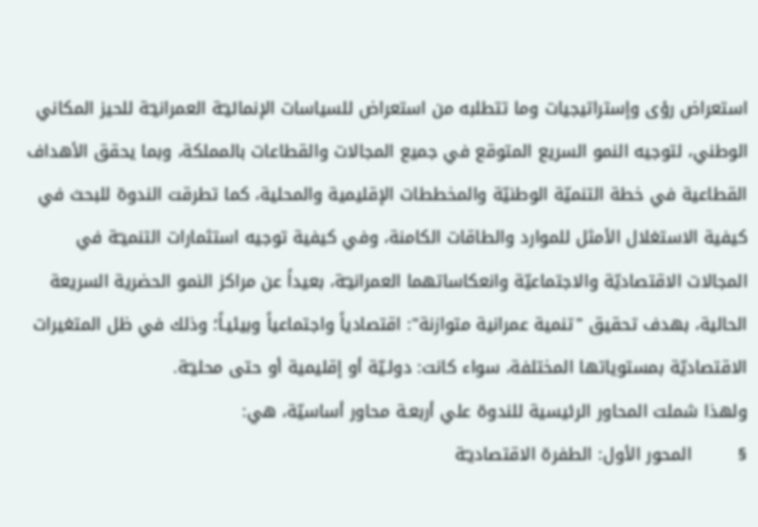استعراض رؤى وإستراتيجيات وما تتطلبه من استعراض للسياسات الإنمائيـّة العمرانيـّة للحيز المكاني الوطني، لتوجيه النمو السريع المتوقع في جميع المجالات والقطاعات بالمملكة، وبما يحقق الأهداف القطاعية في خطة التنميّة الوطنيّة والمخططات الإقليمية والمحلية، كما تطرقت الندوة للبحث في كيفية الاستغلال الأمثل للموارد والطاقات الكامنة، وفي كيفية توجيه استثمارات التنميـّة في المجالات الاقتصاديّة والاجتماعيّة وانعكاساتهما العمرانيـّة، بعيداً عن مراكز النمو الحضرية السريعة الحالية، بهدف تحقيق "تنمية عمرانية متوازنة": اقتصادياً واجتماعياً وبيئيـاً؛ وذلك في ظل المتغيرات الاقتصاديّة بمستوياتها المختلفة، سواء كانت: دولـيّة أو إقليمية أو حتى محليـّة.
ولهذا شملت المحاور الرئيسية للندوة علي أربعـة محاور أساسيّة، هي:
§        المحور الأول: الطفرة الاقتصاديـّة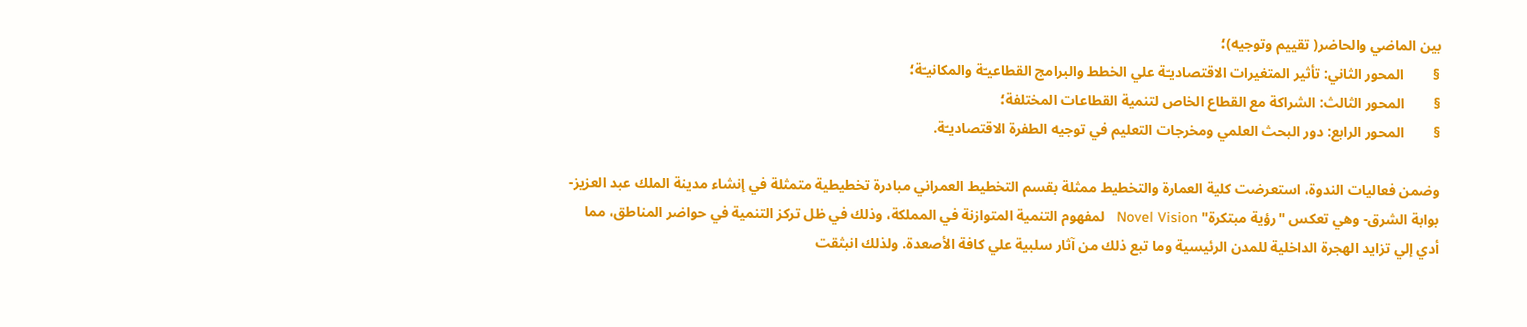بين الماضي والحاضر( تقييم وتوجيه)؛
§        المحور الثاني: تأثير المتغيرات الاقتصاديـّة علي الخطط والبرامج القطاعيـّة والمكانيـّة؛
§        المحور الثالث: الشراكة مع القطاع الخاص لتنمية القطاعات المختلفة؛
§        المحور الرابع: دور البحث العلمي ومخرجات التعليم في توجيه الطفرة الاقتصاديـّة.

وضمن فعاليات الندوة، استعرضت كلية العمارة والتخطيط ممثلة بقسم التخطيط العمراني مبادرة تخطيطية متمثلة في إنشاء مدينة الملك عبد العزيز- بوابة الشرق- وهي تعكس "رؤية مبتكرة" Novel Vision   لمفهوم التنمية المتوازنة في المملكة، وذلك في ظل تركز التنمية في حواضر المناطق، مما أدي إلي تزايد الهجرة الداخلية للمدن الرئيسية وما تبع ذلك من آثار سلبية علي كافة الأصعدة. ولذلك انبثقت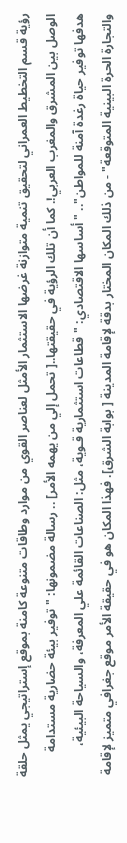رؤية قسم التخطيط العمراني لتحقيق تنمية متوازنة غرضها الاستثمار الأمثل لعناصر القوي من موارد وطاقات متنوعة كامنة بموقع إستراتيجي يمثل حلقة الوصل بين المشرق والمغرب العربي!. كما أن تلك الرؤية في حقيقتها..[ تحمل إلي من يهمه الأمر] .. رسالة مضمونها: "توفير بيئة حضارية مستدامة هدفها توفير حياة رغدة آمنة للمواطن".. "أساسها الاقتصادي: "قطاعات استثمارية قـوية، مثل: الصناعات القائمة علي المعرفة، والسياحة البيئية، والتجارة الحرة البينية المتوقعة" - من ذلك المكان المختار بدقة لإقامة المدينة [ بوابة الشرق]. فهذا المكان هو في حقيقة الأمر موقع جغرافي متميز لإقامة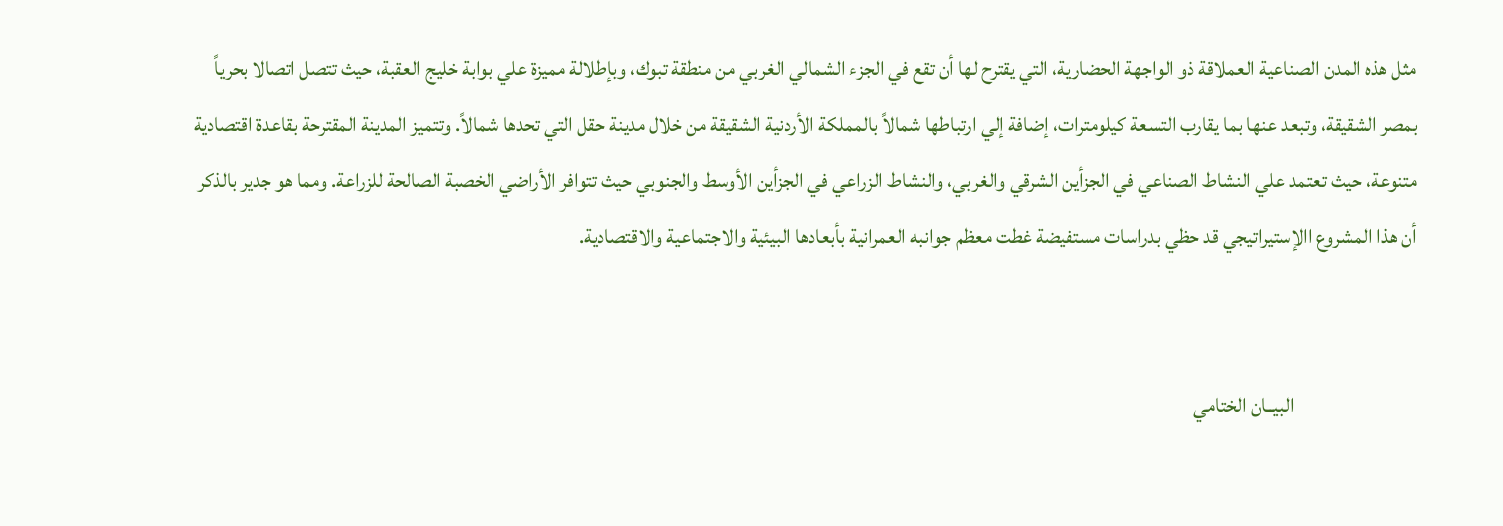مثل هذه المدن الصناعية العملاقة ذو الواجهة الحضارية، التي يقترح لها أن تقع في الجزء الشمالي الغربي من منطقة تبوك، وبإطلالة مميزة علي بوابة خليج العقبة، حيث تتصل اتصالا بحرياً بمصر الشقيقة، وتبعد عنها بما يقارب التسعة كيلومترات، إضافة إلي ارتباطها شمالاً بالمملكة الأردنية الشقيقة من خلال مدينة حقل التي تحدها شمالاً. وتتميز المدينة المقترحة بقاعدة اقتصادية متنوعة، حيث تعتمد علي النشاط الصناعي في الجزأين الشرقي والغربي، والنشاط الزراعي في الجزأين الأوسط والجنوبي حيث تتوافر الأراضي الخصبة الصالحة للزراعة. ومما هو جدير بالذكر أن هذا المشروع االإستيراتيجي قد حظي بدراسات مستفيضة غطت معظم جوانبه العمرانية بأبعادها البيئية والاجتماعية والاقتصادية.


                              البيــان الختامي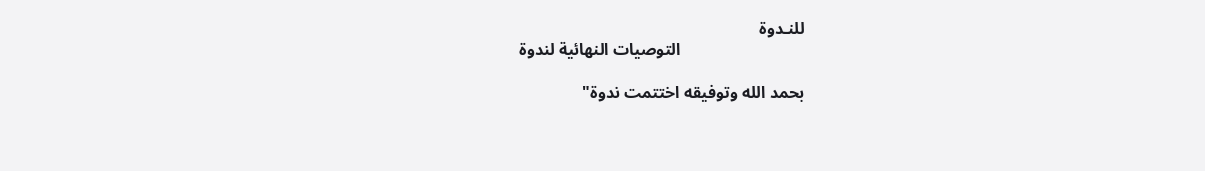للنـدوة
                              التوصيات النهائية لندوة

بحمد الله وتوفيقه اختتمت ندوة"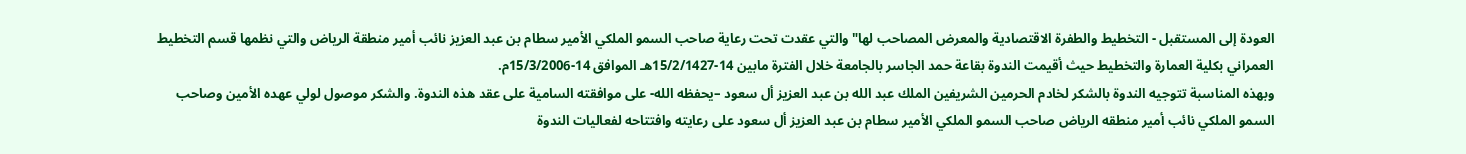العودة إلى المستقبل - التخطيط والطفرة الاقتصادية والمعرض المصاحب لها" والتي عقدت تحت رعاية صاحب السمو الملكي الأمير سطام بن عبد العزيز نائب أمير منطقة الرياض والتي نظمها قسم التخطيط العمراني بكلية العمارة والتخطيط حيث أقيمت الندوة بقاعة حمد الجاسر بالجامعة خلال الفترة مابين 14-15/2/1427هـ الموافق 14-15/3/2006م.
وبهذه المناسبة تتوجيه الندوة بالشكر لخادم الحرمين الشريفين الملك عبد الله بن عبد العزيز أل سعود –يحفظه الله- على موافقته السامية على عقد هذه الندوة. والشكر موصول لولي عهده الأمين وصاحب السمو الملكي نائب أمير منطقه الرياض صاحب السمو الملكي الأمير سطام بن عبد العزيز أل سعود على رعايته وافتتاحه لفعاليات الندوة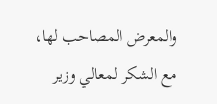والمعرض المصاحب لها، مع الشكر لمعالي وزير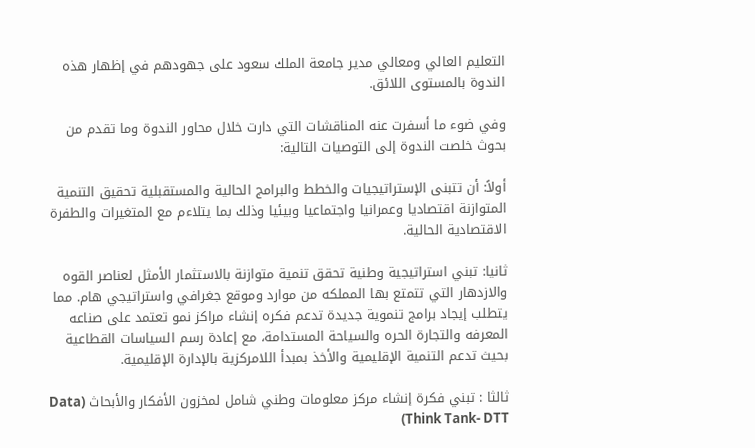التعليم العالي ومعالي مدير جامعة الملك سعود على جهودهم في إظهار هذه الندوة بالمستوى اللائق.

وفي ضوء ما أسفرت عنه المناقشات التي دارت خلال محاور الندوة وما تقدم من بحوث خلصت الندوة إلى التوصيات التالية:

أولاً: أن تتبنى الإستراتيجيات والخطط والبرامج الحالية والمستقبلية تحقيق التنمية المتوازنة اقتصاديا وعمرانيا واجتماعيا وبيئيا وذلك بما يتلاءم مع المتغيرات والطفرة الاقتصادية الحالية.

ثانيا: تبني استراتيجية وطنية تحقق تنمية متوازنة بالاستثمار الأمثل لعناصر القوه والازدهار التي تتمتع بها المملكه من موارد وموقع جغرافي واستراتيجي هام. مما يتطلب إيجاد برامج تنموية جديدة تدعم فكره إنشاء مراكز نمو تعتمد على صناعه المعرفه والتجارة الحره والسياحة المستدامة، مع إعادة رسم السياسات القطاعية بحيث تدعم التنمية الإقليمية والأخذ بمبدأ اللامركزية بالإدارة الإقليمية.

ثالثا : تبني فكرة إنشاء مركز معلومات وطني شامل لمخزون الأفكار والأبحاث (Data Think Tank- DTT)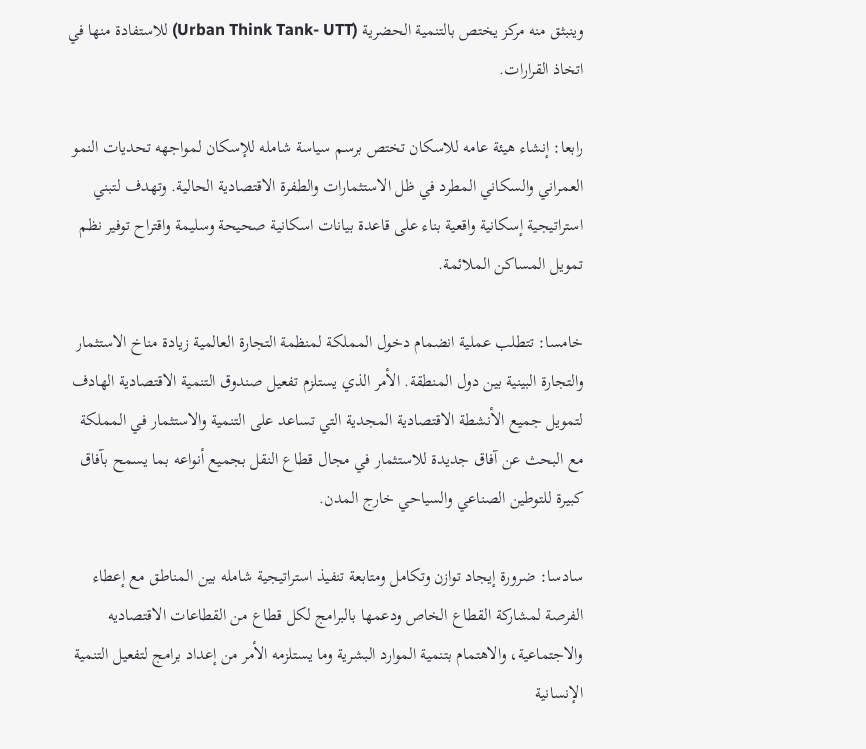وينبثق منه مركز يختص بالتنمية الحضرية (Urban Think Tank- UTT) للاستفادة منها في اتخاذ القرارات.

رابعا: إنشاء هيئة عامه للاسكان تختص برسم سياسة شامله للإسكان لمواجهه تحديات النمو العمراني والسكاني المطرد في ظل الاستثمارات والطفرة الاقتصادية الحالية. وتهدف لتبني استراتيجية إسكانية واقعية بناء على قاعدة بيانات اسكانية صحيحة وسليمة واقتراح توفير نظم تمويل المساكن الملائمة.

خامسا: تتطلب عملية انضمام دخول المملكة لمنظمة التجارة العالمية زيادة مناخ الاستثمار والتجارة البينية بين دول المنطقة. الأمر الذي يستلزم تفعيل صندوق التنمية الاقتصادية الهادف لتمويل جميع الأنشطة الاقتصادية المجدية التي تساعد على التنمية والاستثمار في المملكة مع البحث عن آفاق جديدة للاستثمار في مجال قطاع النقل بجميع أنواعه بما يسمح بآفاق كبيرة للتوطين الصناعي والسياحي خارج المدن.

سادسا: ضرورة إيجاد توازن وتكامل ومتابعة تنفيذ استراتيجية شامله بين المناطق مع إعطاء الفرصة لمشاركة القطاع الخاص ودعمها بالبرامج لكل قطاع من القطاعات الاقتصاديه والاجتماعية، والاهتمام بتنمية الموارد البشرية وما يستلزمه الأمر من إعداد برامج لتفعيل التنمية الإنسانية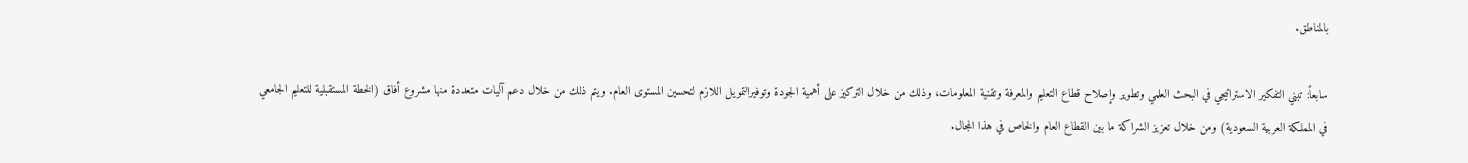بالمناطق.

سابعاً: تبني التفكير الاستراتيجي في البحث العلمي وتطوير وإصلاح قطاع التعليم والمعرفة وتقنية المعلومات، وذلك من خلال التركيز على أهمية الجودة وتوفيرالتمويل اللازم لتحسين المستوى العام. ويتم ذلك من خلال دعم آليات متعددة منها مشروع أفاق (الخطة المستقبلية للتعليم الجامعي في المملكة العربية السعودية) ومن خلال تعزيز الشراكة ما بين القطاع العام والخاص في هذا المجال.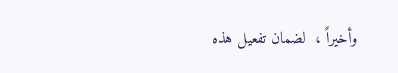وأخيراً ،  لضمان تفعيل هذه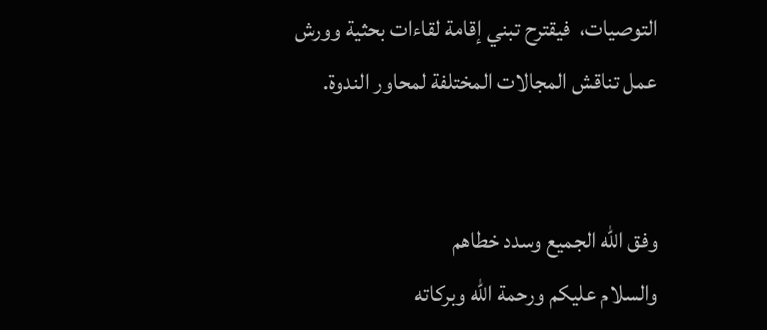التوصيات،  فيقترح تبني إقامة لقاءات بحثية وورش عمل تناقش المجالات المختلفة لمحاور الندوة.


وفق الله الجميع وسدد خطاهم
والسلام عليكم ورحمة الله وبركاته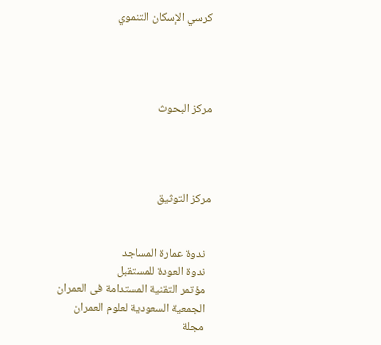كرسي الإسكان التنموي




مركز البحوث




مركز التوثيق


  ندوة عمارة المساجد
  ندوة العودة للمستقبل
  مؤتمر التقنية المستدامة فى العمران
  الجمعية السعودية لعلوم العمران
  مجلة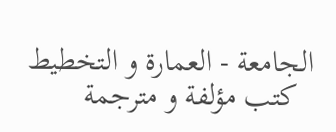الجامعة - العمارة و التخطيط
  كتب مؤلفة و مترجمة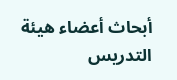أبحاث أعضاء هيئة التدريس